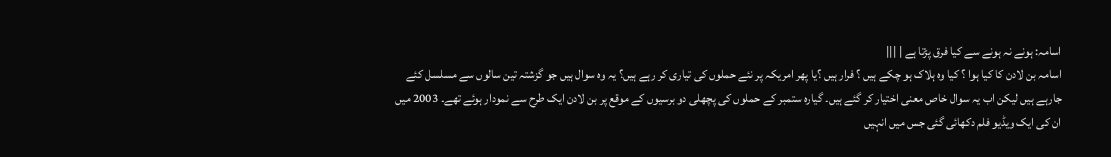اسامہ: ہونے نہ ہونے سے کیا فرق پڑتا ہے | |||
اسامہ بن لادن کا کیا ہوا ؟ کیا وہ ہلاک ہو چکے ہیں ؟ فرار ہیں ؟یا پھر امریکہ پر نئے حملوں کی تیاری کر رہے ہیں؟ یہ وہ سوال ہیں جو گزشتہ تین سالوں سے مسلسل کئے جارہے ہیں لیکن اب یہ سوال خاص معنی اختیار کر گئے ہیں۔ گیارہ ستمبر کے حملوں کی پچھلی دو برسیوں کے موقع پر بن لادن ایک طرح سے نمودار ہوئے تھے۔ 2003 میں ان کی ایک ویڈیو فلم دکھائی گئی جس میں انہیں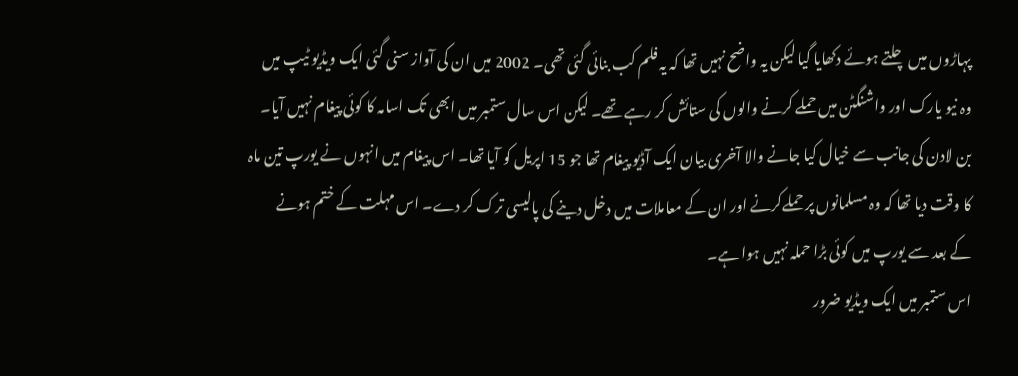پہاڑوں میں چلتے ہوئے دکھایا گیا لیکن یہ واضح نہیں تھا کہ یہ فلم کب بنائی گئی تھی۔ 2002 میں ان کی آواز سنی گئی ایک ویڈیو ٹیپ میں وہ نیو یارک اور واشنگٹن میں حملے کرنے والوں کی ستائش کر رہے تھے۔ لیکن اس سال ستمبر میں ابھی تک اسامہ کا کوئی پیغام نہیں آیا۔ بن لادن کی جانب سے خیال کیا جانے والا آخری بیان ایک آڈیو پیغام تھا جو 15 اپریل کو آیا تھا۔ اس پیغام میں انہوں نے یورپ تین ماہ کا وقت دیا تھا کہ وہ مسلمانوں پر حملےکرنے اور ان کے معاملات میں دخل دینے کی پالیسی ترک کر دے۔ اس مہلت کے ختم ہونے کے بعد سے یورپ میں کوئی بڑا حملہ نہیں ہوا ہے۔
اس ستمبر میں ایک ویڈیو ضرور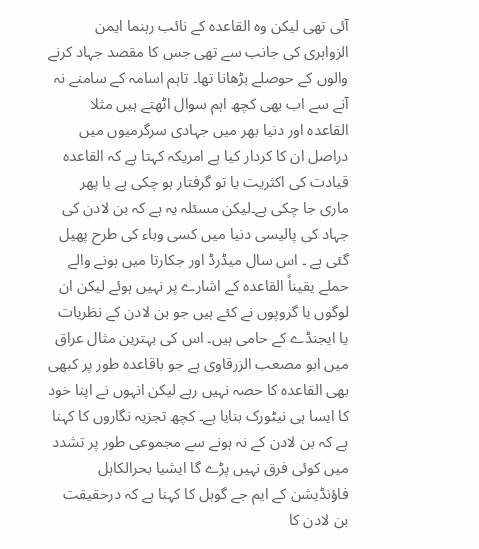آئی تھی لیکن وہ القاعدہ کے نائب رہنما ایمن الزواہری کی جانب سے تھی جس کا مقصد جہاد کرنے والوں کے حوصلے بڑھانا تھا۔ تاہم اسامہ کے سامنے نہ آنے سے اب بھی کچھ اہم سوال اٹھتے ہیں مثلا القاعدہ اور دنیا بھر میں جہادی سرگرمیوں میں دراصل ان کا کردار کیا ہے امریکہ کہتا ہے کہ القاعدہ قیادت کی اکثریت یا تو گرفتار ہو چکی ہے یا پھر ماری جا چکی ہے۔لیکن مسئلہ یہ ہے کہ بن لادن کی جہاد کی پالیسی دنیا میں کسی وباء کی طرح پھیل گئی ہے ۔ اس سال میڈرڈ اور جکارتا میں ہونے والے حملے یقیناً القاعدہ کے اشارے پر نہیں ہوئے لیکن ان لوگوں یا گروپوں نے کئے ہیں جو بن لادن کے نظریات یا ایجنڈے کے حامی ہیں۔ اس کی بہترین مثال عراق میں ابو مصعب الزرقاوی ہے جو باقاعدہ طور پر کبھی بھی القاعدہ کا حصہ نہیں رہے لیکن انہوں نے اپنا خود کا ایسا ہی نیٹورک بنایا ہے۔ کچھ تجزیہ نگاروں کا کہنا ہے کہ بن لادن کے نہ ہونے سے مجموعی طور پر تشدد میں کوئی فرق نہیں پڑے گا ایشیا بحرالکاہل فاؤنڈیشن کے ایم جے گوہل کا کہنا ہے کہ درحقیقت بن لادن کا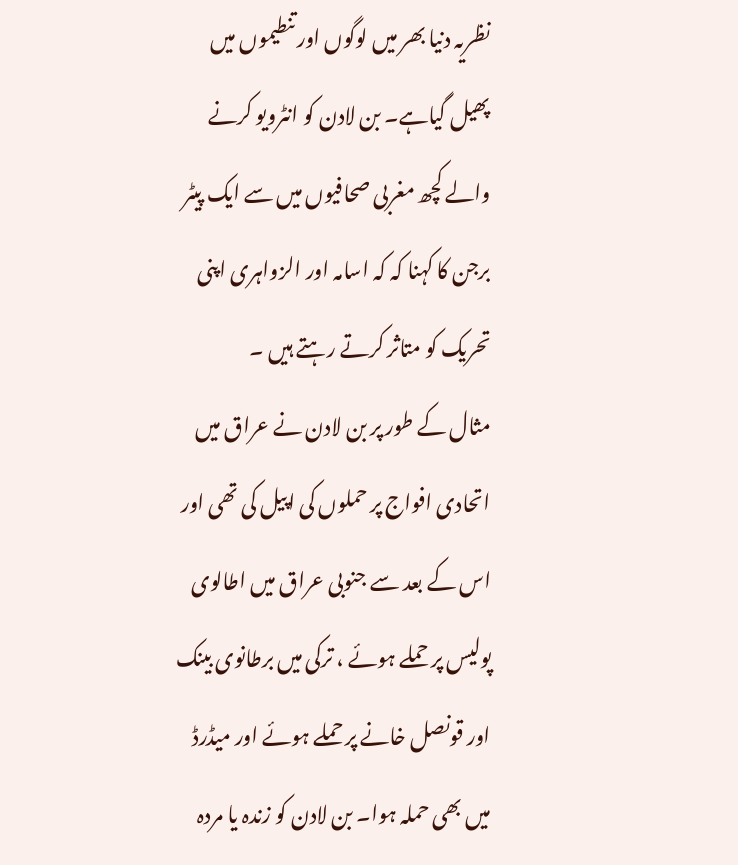نظریہ دنیا بھر میں لوگوں اور تنطیموں میں پھیل گیاہے۔ بن لادن کو انٹرویو کرنے والے کچھ مغربی صحافیوں میں سے ایک پیٹر برجن کا کہنا کہ کہ اسامہ اور الزواہری اپنی تحریک کو متاثر کرتے رہتے ہیں ۔
مثال کے طور پر بن لادن نے عراق میں اتحادی افواج پر حملوں کی اپیل کی تھی اور اس کے بعد سے جنوبی عراق میں اطالوی پولیس پر حملے ہوئے ، ترکی میں برطانوی بینک اور قونصل خانے پر حملے ہوئے اور میڈرڈ میں بھی حملہ ہوا۔ بن لادن کو زندہ یا مردہ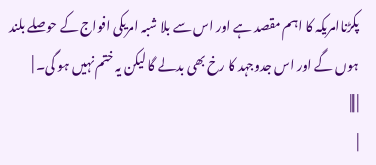پکڑناامریکہ کا اہم مقصد ہے اور اس سے بلا شبہ امریکی افواج کے حوصلے بلند ہوں گے اور اس جدوجہد کا رخ بھی بدلے گا لیکن یہ ختم نہیں ہو گی۔ |
| |||
|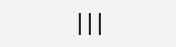|||